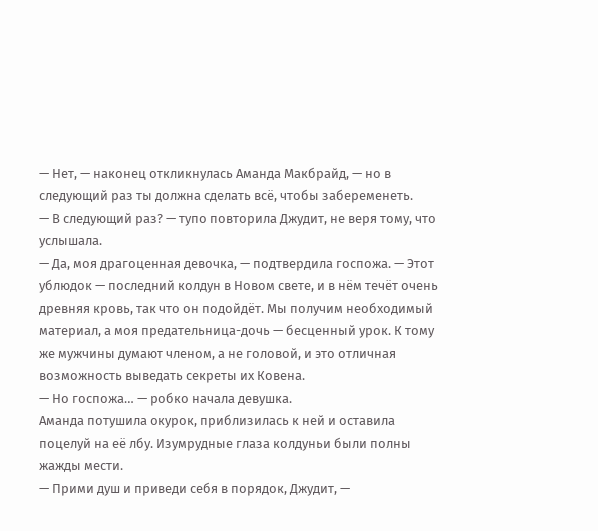— Нет, — наконец откликнулась Аманда Макбрайд, — но в следующий раз ты должна сделать всё, чтобы забеременеть.
— В следующий раз? — тупо повторила Джудит, не веря тому, что услышала.
— Да, моя драгоценная девочка, — подтвердила госпожа. — Этот ублюдок — последний колдун в Новом свете, и в нём течёт очень древняя кровь, так что он подойдёт. Мы получим необходимый материал, а моя предательница-дочь — бесценный урок. К тому же мужчины думают членом, а не головой, и это отличная возможность выведать секреты их Ковена.
— Но госпожа… — робко начала девушка.
Аманда потушила окурок, приблизилась к ней и оставила поцелуй на её лбу. Изумрудные глаза колдуньи были полны жажды мести.
— Прими душ и приведи себя в порядок, Джудит, —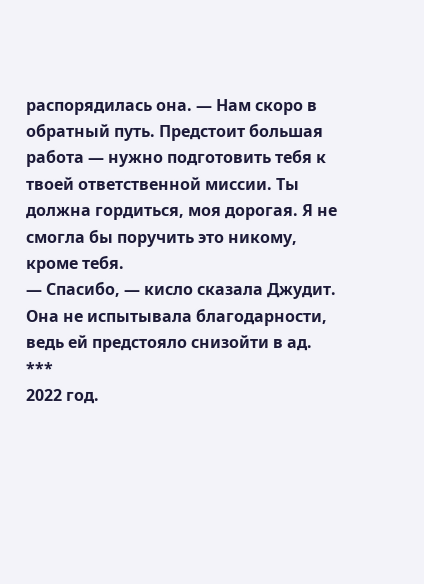распорядилась она. — Нам скоро в обратный путь. Предстоит большая работа — нужно подготовить тебя к твоей ответственной миссии. Ты должна гордиться, моя дорогая. Я не смогла бы поручить это никому, кроме тебя.
— Спасибо, — кисло сказала Джудит.
Она не испытывала благодарности, ведь ей предстояло снизойти в ад.
***
2022 год.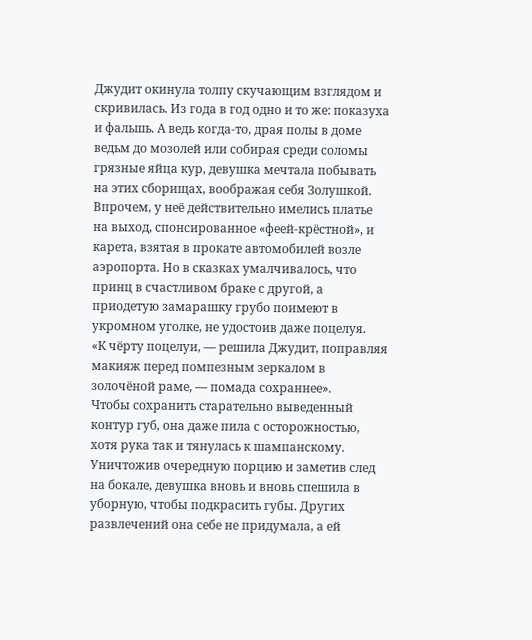Джудит окинула толпу скучающим взглядом и скривилась. Из года в год одно и то же: показуха и фальшь. А ведь когда-то, драя полы в доме ведьм до мозолей или собирая среди соломы грязные яйца кур, девушка мечтала побывать на этих сборищах, воображая себя Золушкой.
Впрочем, у неё действительно имелись платье на выход, спонсированное «феей-крёстной», и карета, взятая в прокате автомобилей возле аэропорта. Но в сказках умалчивалось, что принц в счастливом браке с другой, а приодетую замарашку грубо поимеют в укромном уголке, не удостоив даже поцелуя.
«К чёрту поцелуи, — решила Джудит, поправляя макияж перед помпезным зеркалом в золочёной раме, — помада сохраннее».
Чтобы сохранить старательно выведенный контур губ, она даже пила с осторожностью, хотя рука так и тянулась к шампанскому.
Уничтожив очередную порцию и заметив след на бокале, девушка вновь и вновь спешила в уборную, чтобы подкрасить губы. Других развлечений она себе не придумала, а ей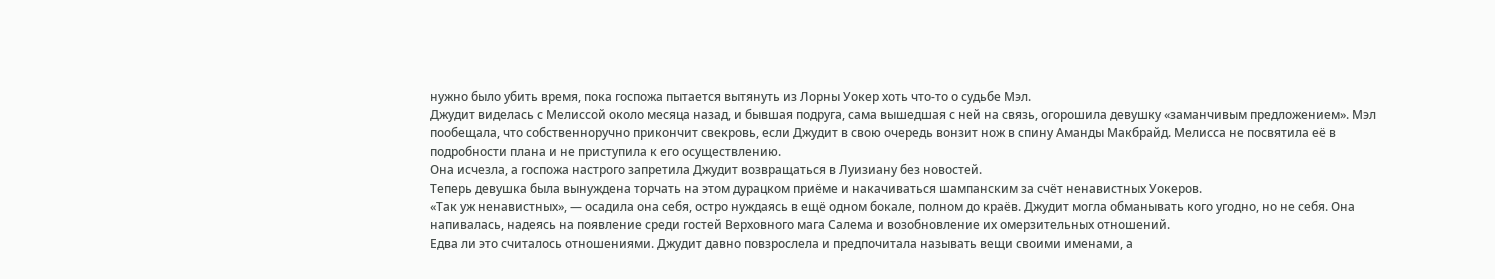нужно было убить время, пока госпожа пытается вытянуть из Лорны Уокер хоть что-то о судьбе Мэл.
Джудит виделась с Мелиссой около месяца назад, и бывшая подруга, сама вышедшая с ней на связь, огорошила девушку «заманчивым предложением». Мэл пообещала, что собственноручно прикончит свекровь, если Джудит в свою очередь вонзит нож в спину Аманды Макбрайд. Мелисса не посвятила её в подробности плана и не приступила к его осуществлению.
Она исчезла, а госпожа настрого запретила Джудит возвращаться в Луизиану без новостей.
Теперь девушка была вынуждена торчать на этом дурацком приёме и накачиваться шампанским за счёт ненавистных Уокеров.
«Так уж ненавистных», — осадила она себя, остро нуждаясь в ещё одном бокале, полном до краёв. Джудит могла обманывать кого угодно, но не себя. Она напивалась, надеясь на появление среди гостей Верховного мага Салема и возобновление их омерзительных отношений.
Едва ли это считалось отношениями. Джудит давно повзрослела и предпочитала называть вещи своими именами, а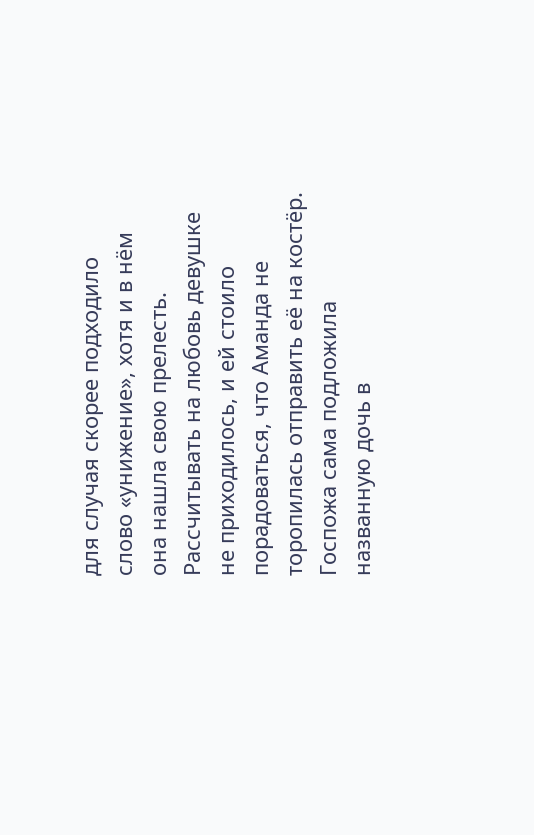для случая скорее подходило слово «унижение», хотя и в нём она нашла свою прелесть. Рассчитывать на любовь девушке не приходилось, и ей стоило порадоваться, что Аманда не торопилась отправить её на костёр. Госпожа сама подложила названную дочь в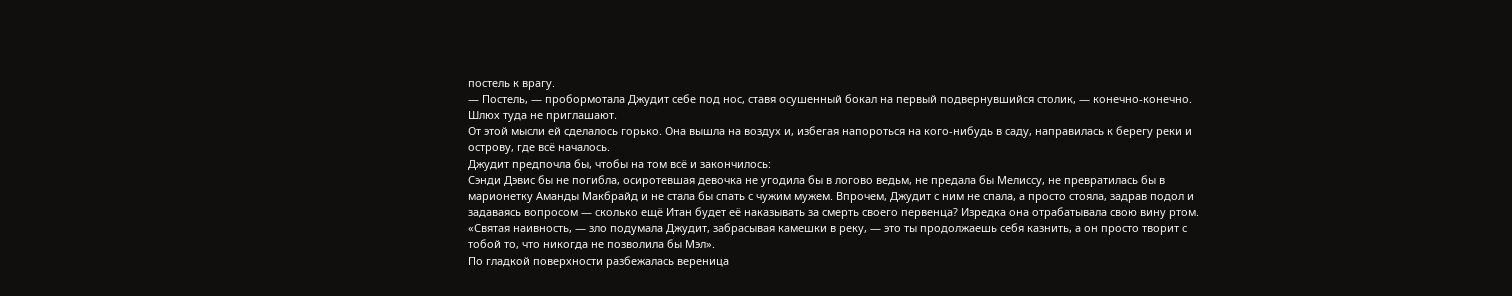постель к врагу.
— Постель, — пробормотала Джудит себе под нос, ставя осушенный бокал на первый подвернувшийся столик, — конечно-конечно.
Шлюх туда не приглашают.
От этой мысли ей сделалось горько. Она вышла на воздух и, избегая напороться на кого-нибудь в саду, направилась к берегу реки и острову, где всё началось.
Джудит предпочла бы, чтобы на том всё и закончилось:
Сэнди Дэвис бы не погибла, осиротевшая девочка не угодила бы в логово ведьм, не предала бы Мелиссу, не превратилась бы в марионетку Аманды Макбрайд и не стала бы спать с чужим мужем. Впрочем, Джудит с ним не спала, а просто стояла, задрав подол и задаваясь вопросом — сколько ещё Итан будет её наказывать за смерть своего первенца? Изредка она отрабатывала свою вину ртом.
«Святая наивность, — зло подумала Джудит, забрасывая камешки в реку, — это ты продолжаешь себя казнить, а он просто творит с тобой то, что никогда не позволила бы Мэл».
По гладкой поверхности разбежалась вереница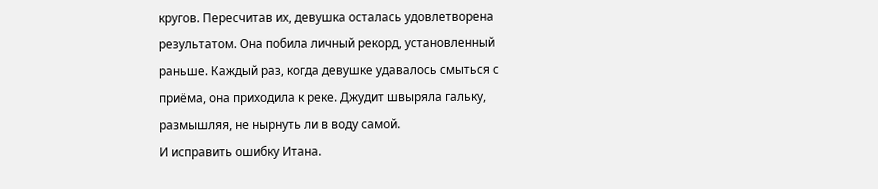кругов. Пересчитав их, девушка осталась удовлетворена результатом. Она побила личный рекорд, установленный раньше. Каждый раз, когда девушке удавалось смыться с приёма, она приходила к реке. Джудит швыряла гальку, размышляя, не нырнуть ли в воду самой.
И исправить ошибку Итана.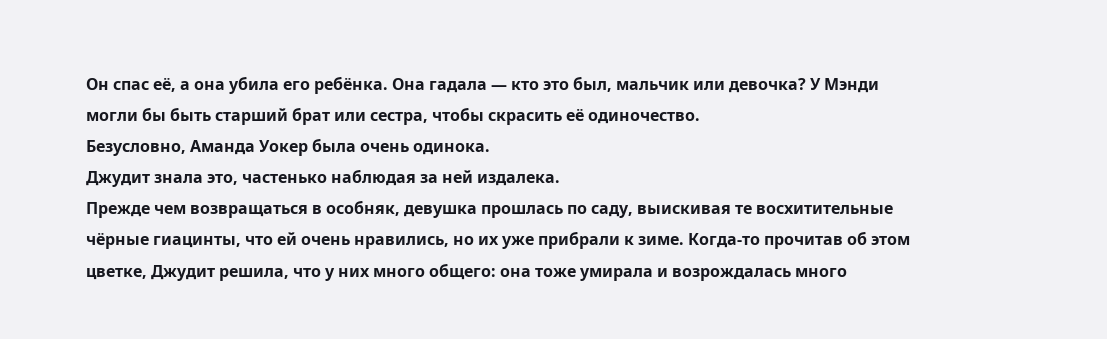Он спас её, а она убила его ребёнка. Она гадала — кто это был, мальчик или девочка? У Мэнди могли бы быть старший брат или сестра, чтобы скрасить её одиночество.
Безусловно, Аманда Уокер была очень одинока.
Джудит знала это, частенько наблюдая за ней издалека.
Прежде чем возвращаться в особняк, девушка прошлась по саду, выискивая те восхитительные чёрные гиацинты, что ей очень нравились, но их уже прибрали к зиме. Когда-то прочитав об этом цветке, Джудит решила, что у них много общего: она тоже умирала и возрождалась много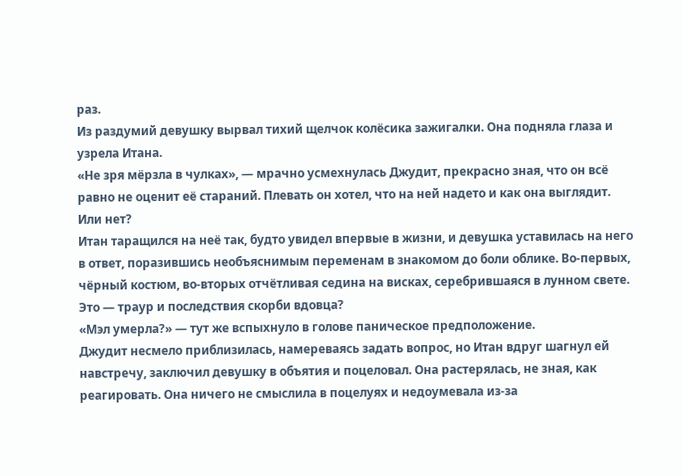раз.
Из раздумий девушку вырвал тихий щелчок колёсика зажигалки. Она подняла глаза и узрела Итана.
«Не зря мёрзла в чулках», — мрачно усмехнулась Джудит, прекрасно зная, что он всё равно не оценит её стараний. Плевать он хотел, что на ней надето и как она выглядит.
Или нет?
Итан таращился на неё так, будто увидел впервые в жизни, и девушка уставилась на него в ответ, поразившись необъяснимым переменам в знакомом до боли облике. Во-первых, чёрный костюм, во-вторых отчётливая седина на висках, серебрившаяся в лунном свете.
Это — траур и последствия скорби вдовца?
«Мэл умерла?» — тут же вспыхнуло в голове паническое предположение.
Джудит несмело приблизилась, намереваясь задать вопрос, но Итан вдруг шагнул ей навстречу, заключил девушку в объятия и поцеловал. Она растерялась, не зная, как реагировать. Она ничего не смыслила в поцелуях и недоумевала из-за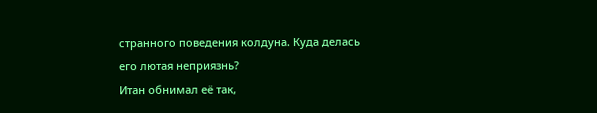странного поведения колдуна. Куда делась его лютая неприязнь?
Итан обнимал её так,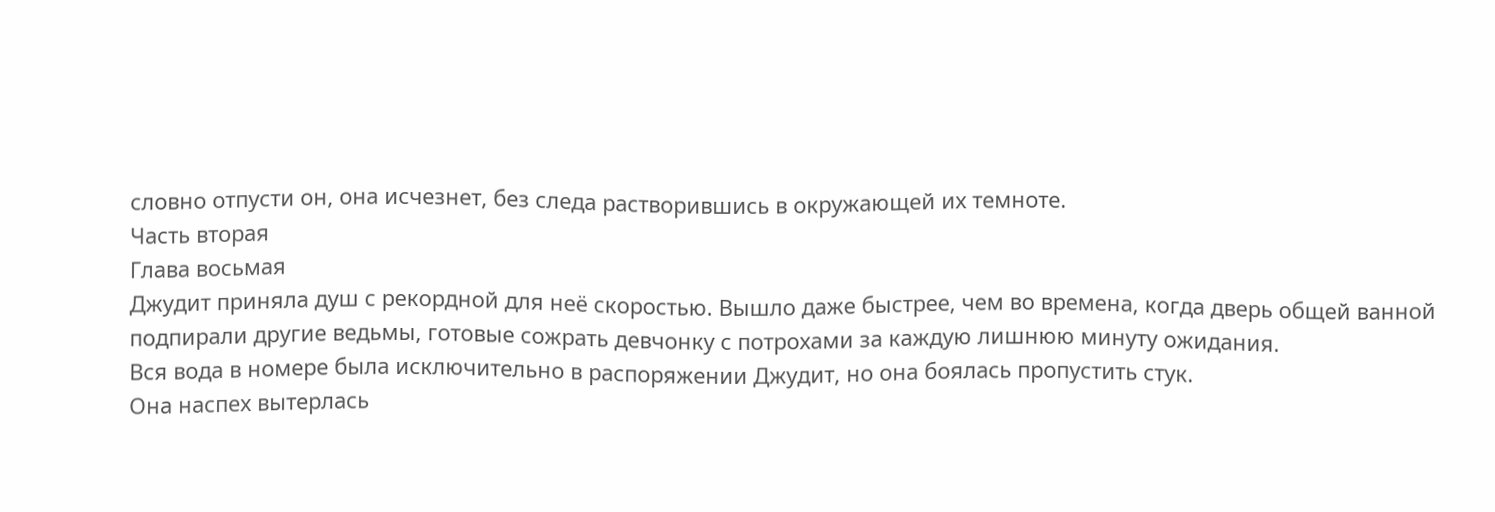словно отпусти он, она исчезнет, без следа растворившись в окружающей их темноте.
Часть вторая
Глава восьмая
Джудит приняла душ с рекордной для неё скоростью. Вышло даже быстрее, чем во времена, когда дверь общей ванной подпирали другие ведьмы, готовые сожрать девчонку с потрохами за каждую лишнюю минуту ожидания.
Вся вода в номере была исключительно в распоряжении Джудит, но она боялась пропустить стук.
Она наспех вытерлась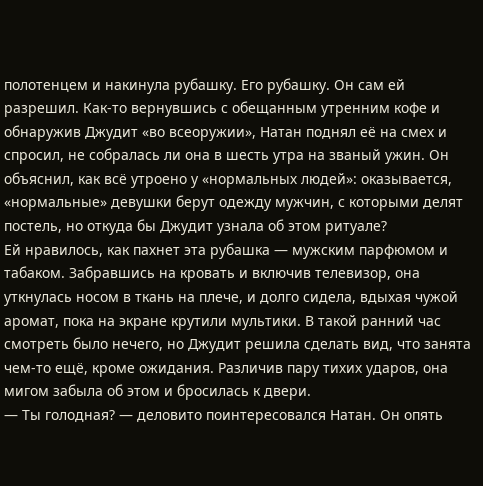полотенцем и накинула рубашку. Его рубашку. Он сам ей разрешил. Как-то вернувшись с обещанным утренним кофе и обнаружив Джудит «во всеоружии», Натан поднял её на смех и спросил, не собралась ли она в шесть утра на званый ужин. Он объяснил, как всё утроено у «нормальных людей»: оказывается, «нормальные» девушки берут одежду мужчин, с которыми делят постель, но откуда бы Джудит узнала об этом ритуале?
Ей нравилось, как пахнет эта рубашка — мужским парфюмом и табаком. Забравшись на кровать и включив телевизор, она уткнулась носом в ткань на плече, и долго сидела, вдыхая чужой аромат, пока на экране крутили мультики. В такой ранний час смотреть было нечего, но Джудит решила сделать вид, что занята чем-то ещё, кроме ожидания. Различив пару тихих ударов, она мигом забыла об этом и бросилась к двери.
— Ты голодная? — деловито поинтересовался Натан. Он опять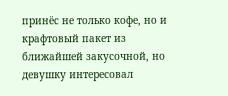принёс не только кофе, но и крафтовый пакет из ближайшей закусочной, но девушку интересовал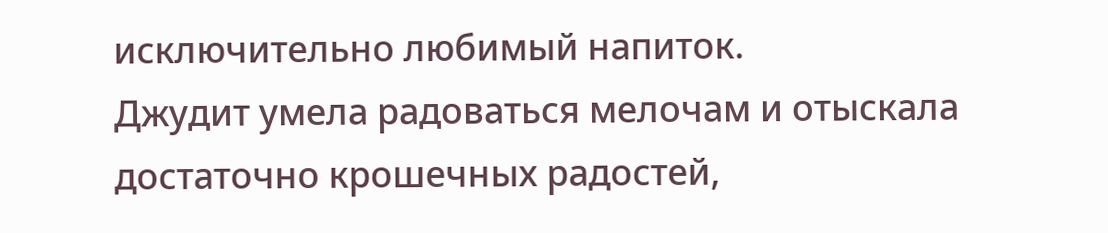исключительно любимый напиток.
Джудит умела радоваться мелочам и отыскала достаточно крошечных радостей,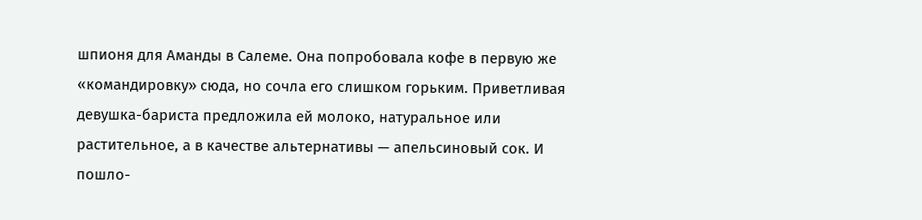шпионя для Аманды в Салеме. Она попробовала кофе в первую же «командировку» сюда, но сочла его слишком горьким. Приветливая девушка-бариста предложила ей молоко, натуральное или растительное, а в качестве альтернативы — апельсиновый сок. И пошло-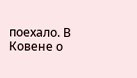поехало. В Ковене о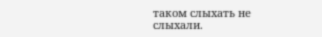таком слыхать не слыхали.